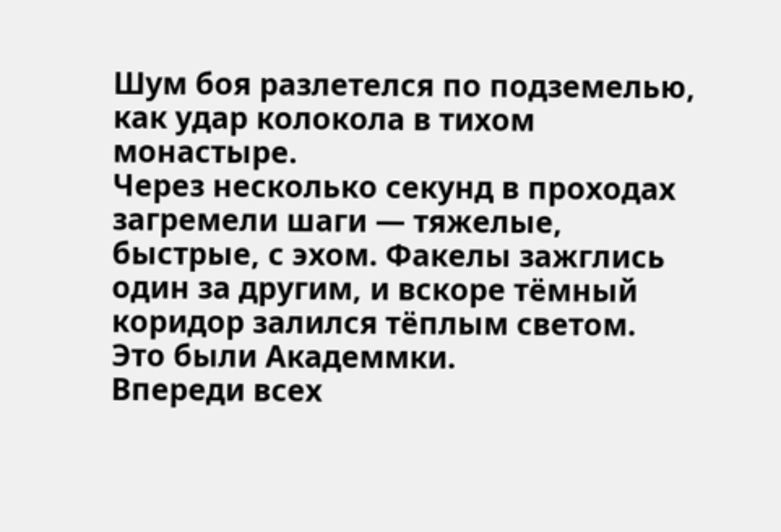Шум боя разлетелся по подземелью, как удар колокола в тихом монастыре.
Через несколько секунд в проходах загремели шаги — тяжелые, быстрые, с эхом. Факелы зажглись один за другим, и вскоре тёмный коридор залился тёплым светом. Это были Академмки.
Впереди всех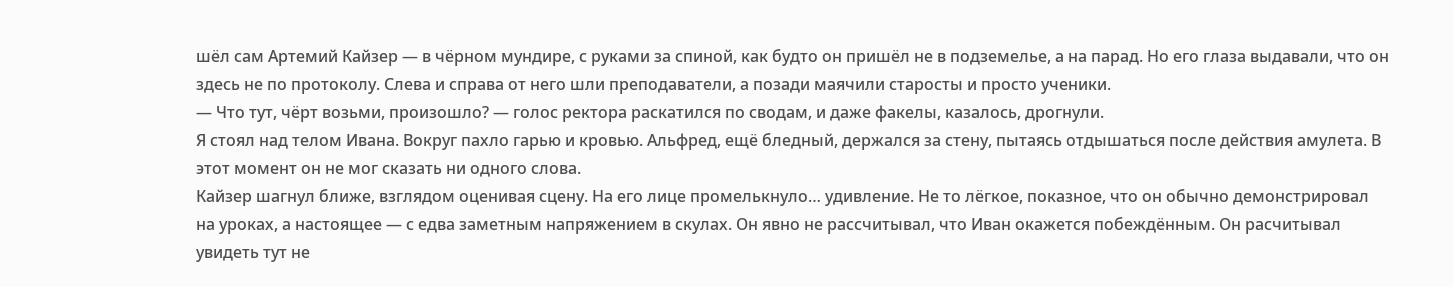шёл сам Артемий Кайзер — в чёрном мундире, с руками за спиной, как будто он пришёл не в подземелье, а на парад. Но его глаза выдавали, что он здесь не по протоколу. Слева и справа от него шли преподаватели, а позади маячили старосты и просто ученики.
— Что тут, чёрт возьми, произошло? — голос ректора раскатился по сводам, и даже факелы, казалось, дрогнули.
Я стоял над телом Ивана. Вокруг пахло гарью и кровью. Альфред, ещё бледный, держался за стену, пытаясь отдышаться после действия амулета. В этот момент он не мог сказать ни одного слова.
Кайзер шагнул ближе, взглядом оценивая сцену. На его лице промелькнуло… удивление. Не то лёгкое, показное, что он обычно демонстрировал на уроках, а настоящее — с едва заметным напряжением в скулах. Он явно не рассчитывал, что Иван окажется побеждённым. Он расчитывал увидеть тут не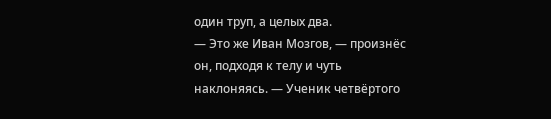один труп, а целых два.
— Это же Иван Мозгов, — произнёс он, подходя к телу и чуть наклоняясь. — Ученик четвёртого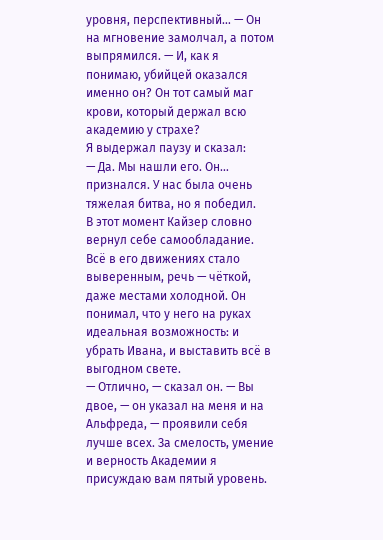уровня, перспективный… — Он на мгновение замолчал, а потом выпрямился. — И, как я понимаю, убийцей оказался именно он? Он тот самый маг крови, который держал всю академию у страхе?
Я выдержал паузу и сказал:
— Да. Мы нашли его. Он… признался. У нас была очень тяжелая битва, но я победил.
В этот момент Кайзер словно вернул себе самообладание. Всё в его движениях стало выверенным, речь — чёткой, даже местами холодной. Он понимал, что у него на руках идеальная возможность: и убрать Ивана, и выставить всё в выгодном свете.
— Отлично, — сказал он. — Вы двое, — он указал на меня и на Альфреда, — проявили себя лучше всех. За смелость, умение и верность Академии я присуждаю вам пятый уровень.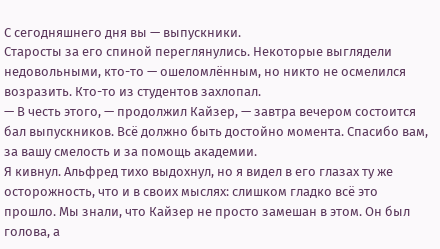С сегодняшнего дня вы — выпускники.
Старосты за его спиной переглянулись. Некоторые выглядели недовольными, кто-то — ошеломлённым, но никто не осмелился возразить. Кто-то из студентов захлопал.
— В честь этого, — продолжил Кайзер, — завтра вечером состоится бал выпускников. Всё должно быть достойно момента. Спасибо вам, за вашу смелость и за помощь академии.
Я кивнул. Альфред тихо выдохнул, но я видел в его глазах ту же осторожность, что и в своих мыслях: слишком гладко всё это прошло. Мы знали, что Кайзер не просто замешан в этом. Он был голова, а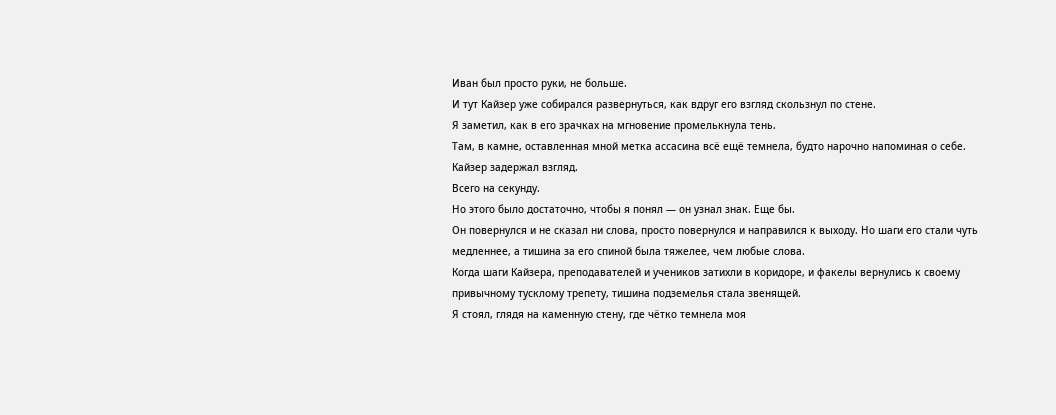Иван был просто руки, не больше.
И тут Кайзер уже собирался развернуться, как вдруг его взгляд скользнул по стене.
Я заметил, как в его зрачках на мгновение промелькнула тень.
Там, в камне, оставленная мной метка ассасина всё ещё темнела, будто нарочно напоминая о себе.
Кайзер задержал взгляд.
Всего на секунду.
Но этого было достаточно, чтобы я понял — он узнал знак. Еще бы.
Он повернулся и не сказал ни слова, просто повернулся и направился к выходу. Но шаги его стали чуть медленнее, а тишина за его спиной была тяжелее, чем любые слова.
Когда шаги Кайзера, преподавателей и учеников затихли в коридоре, и факелы вернулись к своему привычному тусклому трепету, тишина подземелья стала звенящей.
Я стоял, глядя на каменную стену, где чётко темнела моя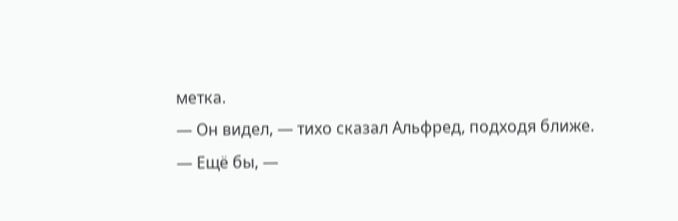метка.
— Он видел, — тихо сказал Альфред, подходя ближе.
— Ещё бы, —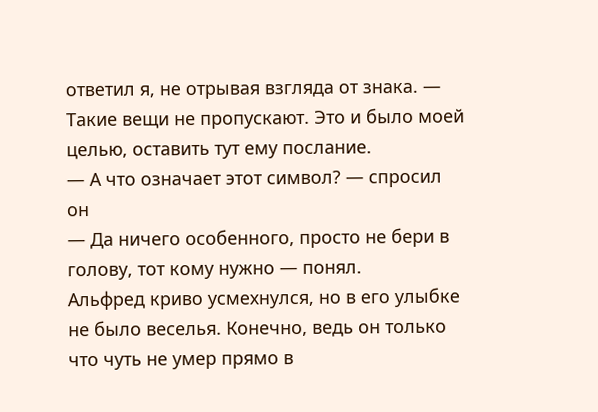ответил я, не отрывая взгляда от знака. — Такие вещи не пропускают. Это и было моей целью, оставить тут ему послание.
— А что означает этот символ? — спросил он
— Да ничего особенного, просто не бери в голову, тот кому нужно — понял.
Альфред криво усмехнулся, но в его улыбке не было веселья. Конечно, ведь он только что чуть не умер прямо в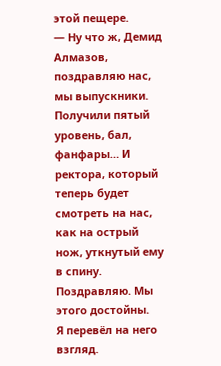этой пещере.
— Ну что ж, Демид Алмазов, поздравляю нас, мы выпускники. Получили пятый уровень, бал, фанфары… И ректора, который теперь будет смотреть на нас, как на острый нож, уткнутый ему в спину. Поздравляю. Мы этого достойны.
Я перевёл на него взгляд.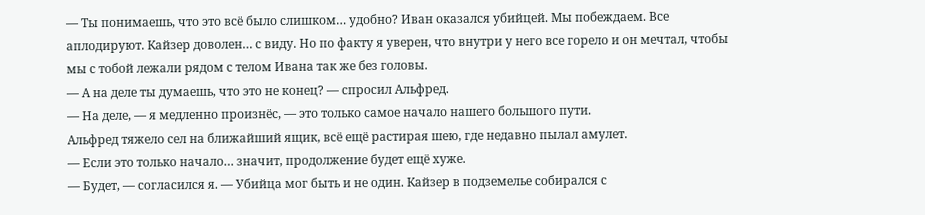— Ты понимаешь, что это всё было слишком… удобно? Иван оказался убийцей. Мы побеждаем. Все аплодируют. Кайзер доволен… с виду. Но по факту я уверен, что внутри у него все горело и он мечтал, чтобы мы с тобой лежали рядом с телом Ивана так же без головы.
— А на деле ты думаешь, что это не конец? — спросил Альфред.
— На деле, — я медленно произнёс, — это только самое начало нашего большого пути.
Альфред тяжело сел на ближайший ящик, всё ещё растирая шею, где недавно пылал амулет.
— Если это только начало… значит, продолжение будет ещё хуже.
— Будет, — согласился я. — Убийца мог быть и не один. Кайзер в подземелье собирался с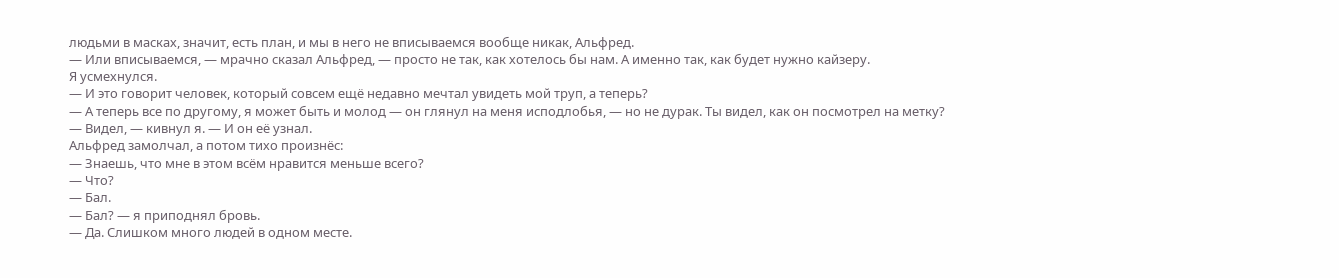людьми в масках, значит, есть план, и мы в него не вписываемся вообще никак, Альфред.
— Или вписываемся, — мрачно сказал Альфред, — просто не так, как хотелось бы нам. А именно так, как будет нужно кайзеру.
Я усмехнулся.
— И это говорит человек, который совсем ещё недавно мечтал увидеть мой труп, а теперь?
— А теперь все по другому, я может быть и молод — он глянул на меня исподлобья, — но не дурак. Ты видел, как он посмотрел на метку?
— Видел, — кивнул я. — И он её узнал.
Альфред замолчал, а потом тихо произнёс:
— Знаешь, что мне в этом всём нравится меньше всего?
— Что?
— Бал.
— Бал? — я приподнял бровь.
— Да. Слишком много людей в одном месте.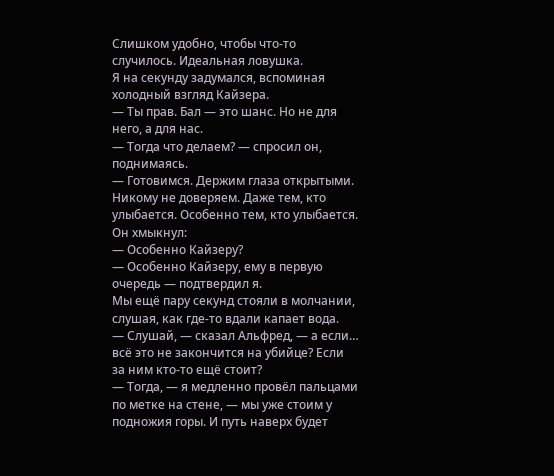Слишком удобно, чтобы что-то случилось. Идеальная ловушка.
Я на секунду задумался, вспоминая холодный взгляд Кайзера.
— Ты прав. Бал — это шанс. Но не для него, а для нас.
— Тогда что делаем? — спросил он, поднимаясь.
— Готовимся. Держим глаза открытыми. Никому не доверяем. Даже тем, кто улыбается. Особенно тем, кто улыбается.
Он хмыкнул:
— Особенно Кайзеру?
— Особенно Кайзеру, ему в первую очередь — подтвердил я.
Мы ещё пару секунд стояли в молчании, слушая, как где-то вдали капает вода.
— Слушай, — сказал Альфред, — а если… всё это не закончится на убийце? Если за ним кто-то ещё стоит?
— Тогда, — я медленно провёл пальцами по метке на стене, — мы уже стоим у подножия горы. И путь наверх будет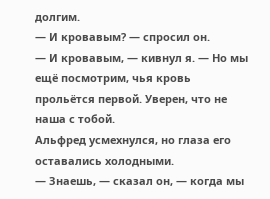долгим.
— И кровавым? — спросил он.
— И кровавым, — кивнул я. — Но мы ещё посмотрим, чья кровь прольётся первой. Уверен, что не наша с тобой.
Альфред усмехнулся, но глаза его оставались холодными.
— Знаешь, — сказал он, — когда мы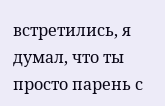встретились, я думал, что ты просто парень с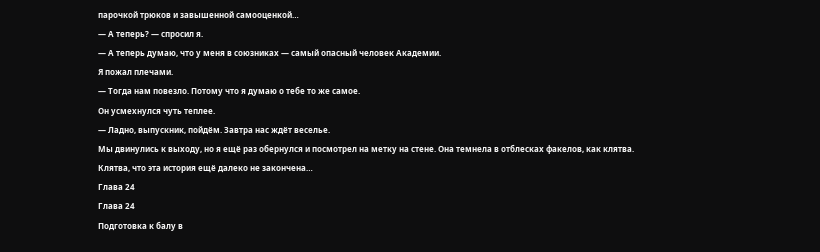парочкой трюков и завышенной самооценкой…
— А теперь? — спросил я.
— А теперь думаю, что у меня в союзниках — самый опасный человек Академии.
Я пожал плечами.
— Тогда нам повезло. Потому что я думаю о тебе то же самое.
Он усмехнулся чуть теплее.
— Ладно, выпускник, пойдём. Завтра нас ждёт веселье.
Мы двинулись к выходу, но я ещё раз обернулся и посмотрел на метку на стене. Она темнела в отблесках факелов, как клятва.
Клятва, что эта история ещё далеко не закончена…
Глава 24
Глава 24
Подготовка к балу в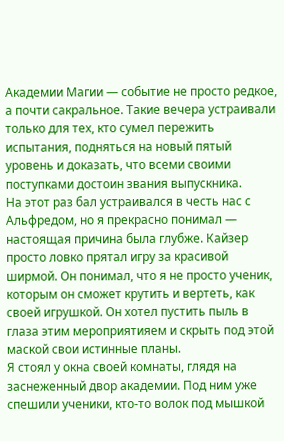Академии Магии — событие не просто редкое, а почти сакральное. Такие вечера устраивали только для тех, кто сумел пережить испытания, подняться на новый пятый уровень и доказать, что всеми своими поступками достоин звания выпускника.
На этот раз бал устраивался в честь нас с Альфредом, но я прекрасно понимал — настоящая причина была глубже. Кайзер просто ловко прятал игру за красивой ширмой. Он понимал, что я не просто ученик, которым он сможет крутить и вертеть, как своей игрушкой. Он хотел пустить пыль в глаза этим мероприятияем и скрыть под этой маской свои истинные планы.
Я стоял у окна своей комнаты, глядя на заснеженный двор академии. Под ним уже спешили ученики, кто-то волок под мышкой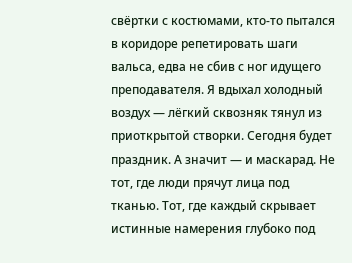свёртки с костюмами, кто-то пытался в коридоре репетировать шаги вальса, едва не сбив с ног идущего преподавателя. Я вдыхал холодный воздух — лёгкий сквозняк тянул из приоткрытой створки. Сегодня будет праздник. А значит — и маскарад. Не тот, где люди прячут лица под тканью. Тот, где каждый скрывает истинные намерения глубоко под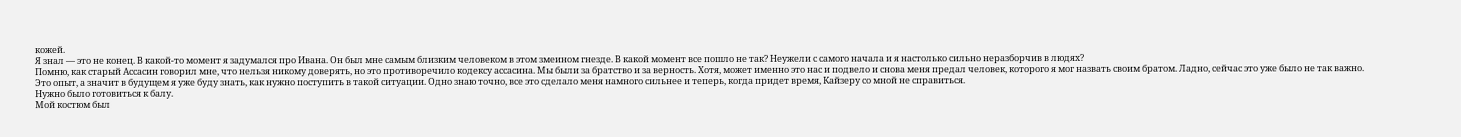кожей.
Я знал — это не конец. В какой-то момент я задумался про Ивана. Он был мне самым близким человеком в этом змеином гнезде. В какой момент все пошло не так? Неужели с самого начала и я настолько сильно неразборчив в людях?
Помню, как старый Ассасин говорил мне, что нельзя никому доверять, но это противоречило кодексу ассасина. Мы были за братство и за верность. Хотя, может именно это нас и подвело и снова меня предал человек, которого я мог назвать своим братом. Ладно, сейчас это уже было не так важно. Это опыт, а значит в будущем я уже буду знать, как нужно поступить в такой ситуации. Одно знаю точно, все это сделало меня намного сильнее и теперь, когда придет время, Кайзеру со мной не справиться.
Нужно было готовиться к балу.
Мой костюм был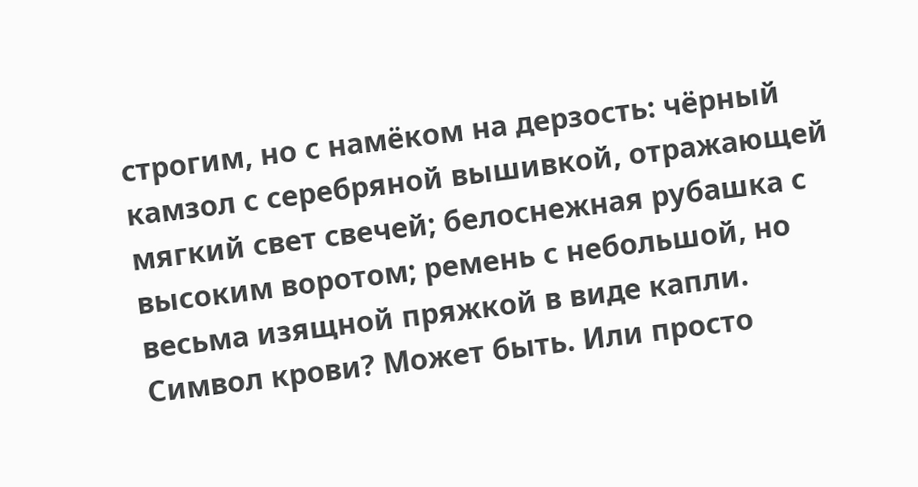строгим, но с намёком на дерзость: чёрный камзол с серебряной вышивкой, отражающей мягкий свет свечей; белоснежная рубашка с высоким воротом; ремень с небольшой, но весьма изящной пряжкой в виде капли. Символ крови? Может быть. Или просто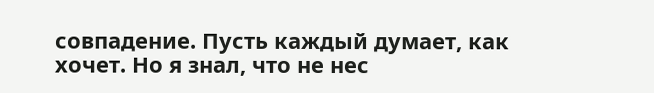совпадение. Пусть каждый думает, как хочет. Но я знал, что не нес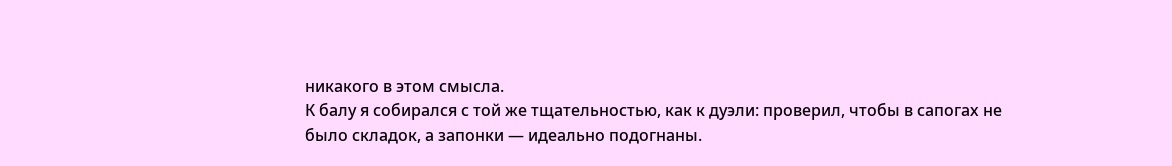никакого в этом смысла.
К балу я собирался с той же тщательностью, как к дуэли: проверил, чтобы в сапогах не было складок, а запонки — идеально подогнаны.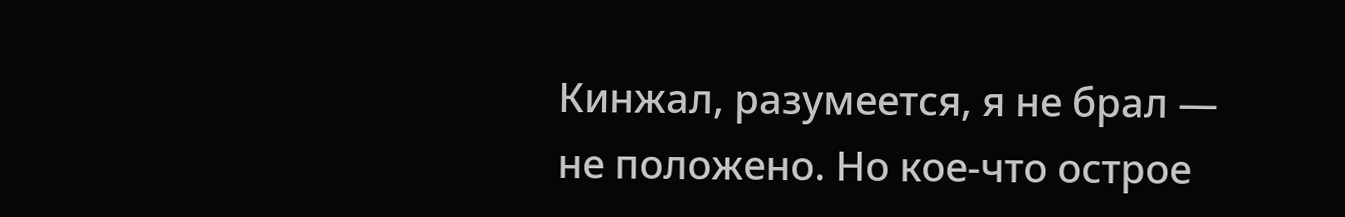Кинжал, разумеется, я не брал — не положено. Но кое-что острое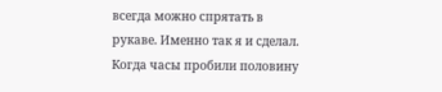всегда можно спрятать в рукаве. Именно так я и сделал.
Когда часы пробили половину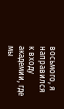восьмого, я направился к входу академии, где мы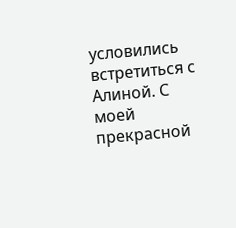условились встретиться с Алиной. С моей прекрасной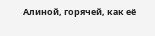Алиной, горячей, как её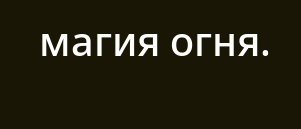магия огня.